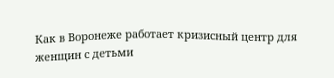Как в Воронеже работает кризисный центр для женщин с детьми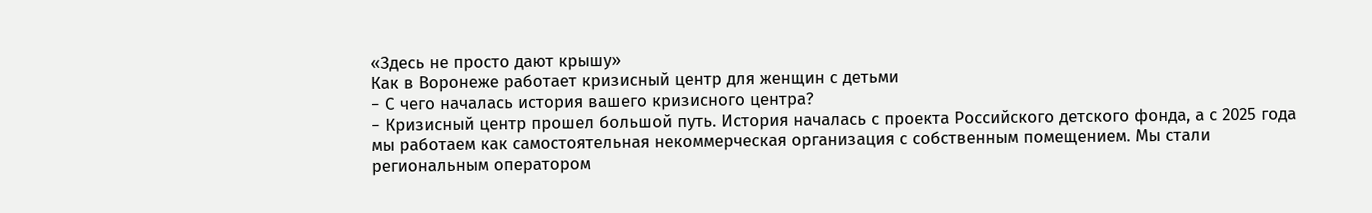«Здесь не просто дают крышу»
Как в Воронеже работает кризисный центр для женщин с детьми
− С чего началась история вашего кризисного центра?
− Кризисный центр прошел большой путь. История началась с проекта Российского детского фонда, а с 2025 года мы работаем как самостоятельная некоммерческая организация с собственным помещением. Мы стали региональным оператором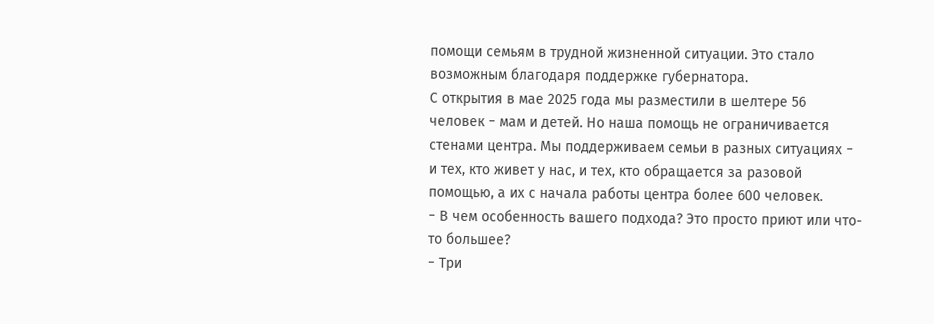помощи семьям в трудной жизненной ситуации. Это стало возможным благодаря поддержке губернатора.
С открытия в мае 2025 года мы разместили в шелтере 56 человек − мам и детей. Но наша помощь не ограничивается стенами центра. Мы поддерживаем семьи в разных ситуациях − и тех, кто живет у нас, и тех, кто обращается за разовой помощью, а их с начала работы центра более 600 человек.
− В чем особенность вашего подхода? Это просто приют или что-то большее?
− Три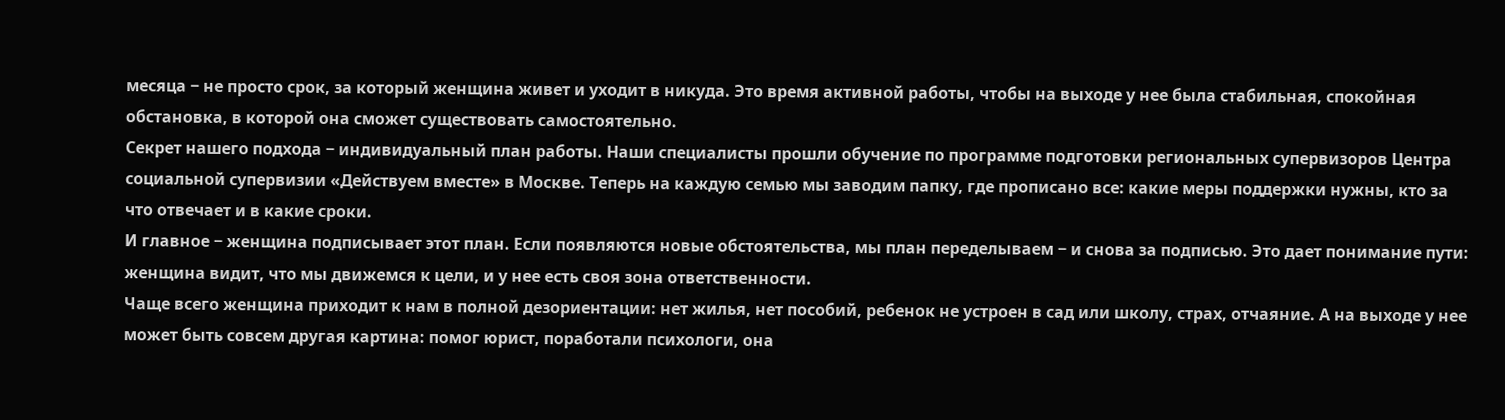месяца − не просто срок, за который женщина живет и уходит в никуда. Это время активной работы, чтобы на выходе у нее была стабильная, спокойная обстановка, в которой она сможет существовать самостоятельно.
Секрет нашего подхода − индивидуальный план работы. Наши специалисты прошли обучение по программе подготовки региональных супервизоров Центра социальной супервизии «Действуем вместе» в Москве. Теперь на каждую семью мы заводим папку, где прописано все: какие меры поддержки нужны, кто за что отвечает и в какие сроки.
И главное − женщина подписывает этот план. Если появляются новые обстоятельства, мы план переделываем − и снова за подписью. Это дает понимание пути: женщина видит, что мы движемся к цели, и у нее есть своя зона ответственности.
Чаще всего женщина приходит к нам в полной дезориентации: нет жилья, нет пособий, ребенок не устроен в сад или школу, страх, отчаяние. А на выходе у нее может быть совсем другая картина: помог юрист, поработали психологи, она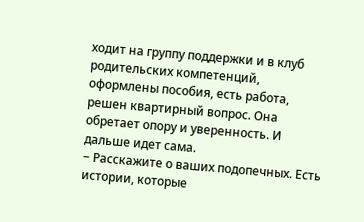ходит на группу поддержки и в клуб родительских компетенций, оформлены пособия, есть работа, решен квартирный вопрос. Она обретает опору и уверенность. И дальше идет сама.
− Расскажите о ваших подопечных. Есть истории, которые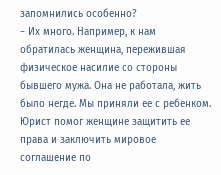запомнились особенно?
− Их много. Например, к нам обратилась женщина, пережившая физическое насилие со стороны бывшего мужа. Она не работала, жить было негде. Мы приняли ее с ребенком. Юрист помог женщине защитить ее права и заключить мировое соглашение по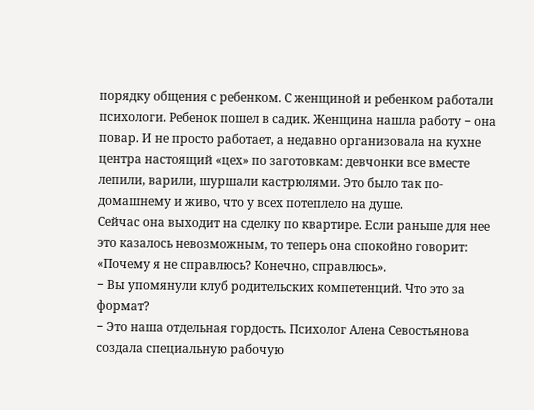порядку общения с ребенком. С женщиной и ребенком работали психологи. Ребенок пошел в садик. Женщина нашла работу − она повар. И не просто работает, а недавно организовала на кухне центра настоящий «цех» по заготовкам: девчонки все вместе лепили, варили, шуршали кастрюлями. Это было так по-домашнему и живо, что у всех потеплело на душе.
Сейчас она выходит на сделку по квартире. Если раньше для нее это казалось невозможным, то теперь она спокойно говорит: «Почему я не справлюсь? Конечно, справлюсь».
− Вы упомянули клуб родительских компетенций. Что это за формат?
− Это наша отдельная гордость. Психолог Алена Севостьянова создала специальную рабочую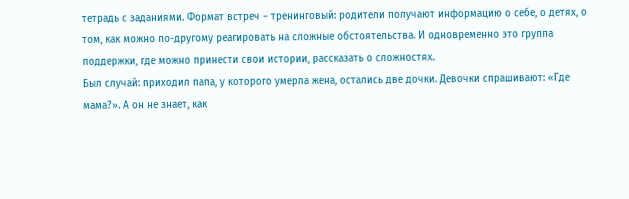тетрадь с заданиями. Формат встреч − тренинговый: родители получают информацию о себе, о детях, о том, как можно по-другому реагировать на сложные обстоятельства. И одновременно это группа поддержки, где можно принести свои истории, рассказать о сложностях.
Был случай: приходил папа, у которого умерла жена, остались две дочки. Девочки спрашивают: «Где мама?». А он не знает, как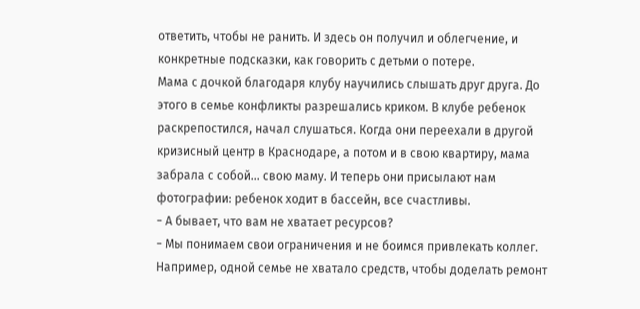ответить, чтобы не ранить. И здесь он получил и облегчение, и конкретные подсказки, как говорить с детьми о потере.
Мама с дочкой благодаря клубу научились слышать друг друга. До этого в семье конфликты разрешались криком. В клубе ребенок раскрепостился, начал слушаться. Когда они переехали в другой кризисный центр в Краснодаре, а потом и в свою квартиру, мама забрала с собой... свою маму. И теперь они присылают нам фотографии: ребенок ходит в бассейн, все счастливы.
− А бывает, что вам не хватает ресурсов?
− Мы понимаем свои ограничения и не боимся привлекать коллег. Например, одной семье не хватало средств, чтобы доделать ремонт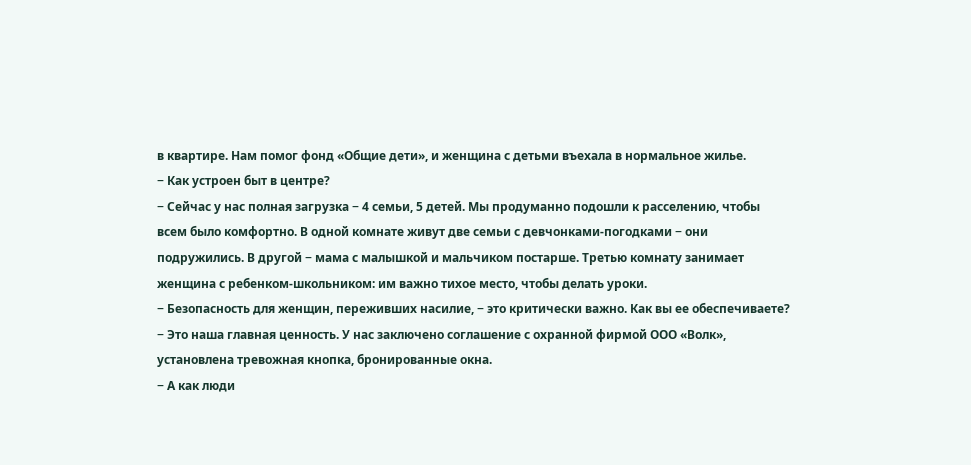в квартире. Нам помог фонд «Общие дети», и женщина с детьми въехала в нормальное жилье.
− Как устроен быт в центре?
− Сейчас у нас полная загрузка − 4 семьи, 5 детей. Мы продуманно подошли к расселению, чтобы всем было комфортно. В одной комнате живут две семьи с девчонками-погодками − они подружились. В другой − мама с малышкой и мальчиком постарше. Третью комнату занимает женщина с ребенком-школьником: им важно тихое место, чтобы делать уроки.
− Безопасность для женщин, переживших насилие, − это критически важно. Как вы ее обеспечиваете?
− Это наша главная ценность. У нас заключено соглашение с охранной фирмой ООО «Волк», установлена тревожная кнопка, бронированные окна.
− А как люди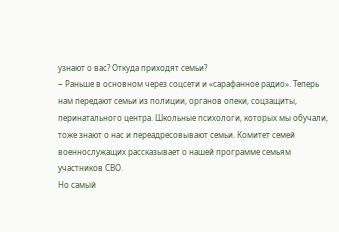узнают о вас? Откуда приходят семьи?
− Раньше в основном через соцсети и «сарафанное радио». Теперь нам передают семьи из полиции, органов опеки, соцзащиты, перинатального центра. Школьные психологи, которых мы обучали, тоже знают о нас и переадресовывают семьи. Комитет семей военнослужащих рассказывает о нашей программе семьям участников СВО.
Но самый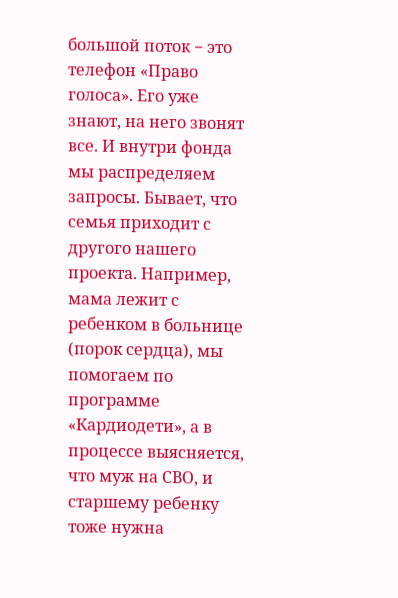большой поток − это телефон «Право голоса». Его уже знают, на него звонят все. И внутри фонда мы распределяем запросы. Бывает, что семья приходит с другого нашего проекта. Например, мама лежит с ребенком в больнице (порок сердца), мы помогаем по программе «Кардиодети», а в процессе выясняется, что муж на СВО, и старшему ребенку тоже нужна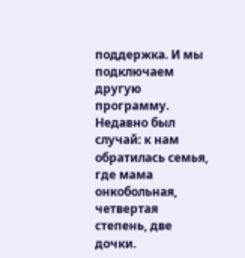поддержка. И мы подключаем другую программу.
Недавно был случай: к нам обратилась семья, где мама онкобольная, четвертая степень, две дочки.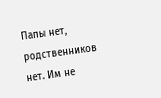Папы нет, родственников нет. Им не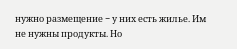нужно размещение − у них есть жилье. Им не нужны продукты. Но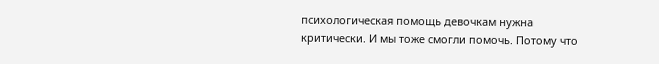психологическая помощь девочкам нужна критически. И мы тоже смогли помочь. Потому что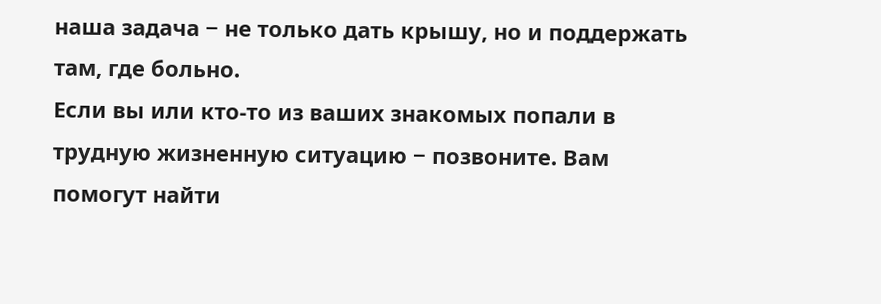наша задача − не только дать крышу, но и поддержать там, где больно.
Если вы или кто-то из ваших знакомых попали в трудную жизненную ситуацию − позвоните. Вам помогут найти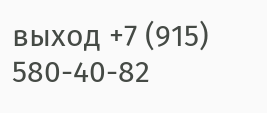выход +7 (915) 580-40-82